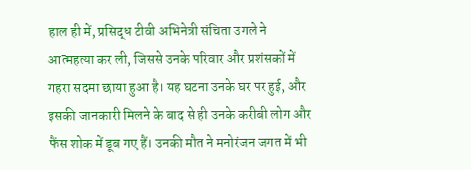हाल ही में, प्रसिद्ध टीवी अभिनेत्री संचिता उगले ने आत्महत्या कर ली, जिससे उनके परिवार और प्रशंसकों में गहरा सदमा छाया हुआ है। यह घटना उनके घर पर हुई, और इसकी जानकारी मिलने के बाद से ही उनके करीबी लोग और फैंस शोक में डूब गए हैं। उनकी मौत ने मनोरंजन जगत में भी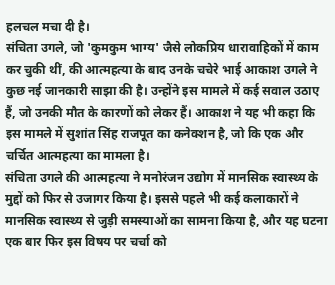हलचल मचा दी है।
संचिता उगले, जो 'कुमकुम भाग्य' जैसे लोकप्रिय धारावाहिकों में काम कर चुकी थीं, की आत्महत्या के बाद उनके चचेरे भाई आकाश उगले ने कुछ नई जानकारी साझा की है। उन्होंने इस मामले में कई सवाल उठाए हैं, जो उनकी मौत के कारणों को लेकर हैं। आकाश ने यह भी कहा कि इस मामले में सुशांत सिंह राजपूत का कनेक्शन है, जो कि एक और चर्चित आत्महत्या का मामला है।
संचिता उगले की आत्महत्या ने मनोरंजन उद्योग में मानसिक स्वास्थ्य के मुद्दों को फिर से उजागर किया है। इससे पहले भी कई कलाकारों ने मानसिक स्वास्थ्य से जुड़ी समस्याओं का सामना किया है, और यह घटना एक बार फिर इस विषय पर चर्चा को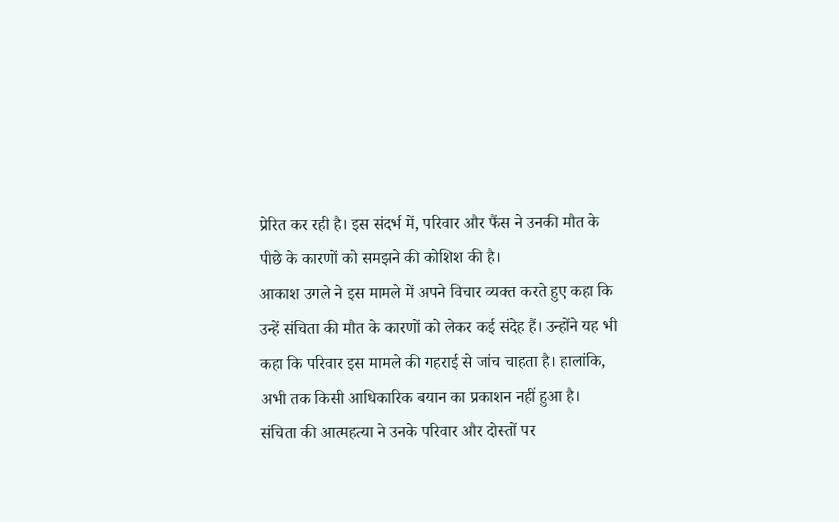प्रेरित कर रही है। इस संदर्भ में, परिवार और फैंस ने उनकी मौत के पीछे के कारणों को समझने की कोशिश की है।
आकाश उगले ने इस मामले में अपने विचार व्यक्त करते हुए कहा कि उन्हें संचिता की मौत के कारणों को लेकर कई संदेह हैं। उन्होंने यह भी कहा कि परिवार इस मामले की गहराई से जांच चाहता है। हालांकि, अभी तक किसी आधिकारिक बयान का प्रकाशन नहीं हुआ है।
संचिता की आत्महत्या ने उनके परिवार और दोस्तों पर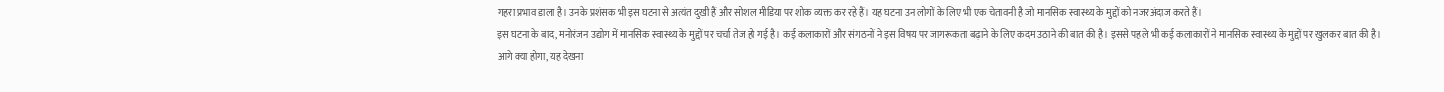गहरा प्रभाव डाला है। उनके प्रशंसक भी इस घटना से अत्यंत दुखी हैं और सोशल मीडिया पर शोक व्यक्त कर रहे हैं। यह घटना उन लोगों के लिए भी एक चेतावनी है जो मानसिक स्वास्थ्य के मुद्दों को नजरअंदाज करते हैं।
इस घटना के बाद, मनोरंजन उद्योग में मानसिक स्वास्थ्य के मुद्दों पर चर्चा तेज हो गई है। कई कलाकारों और संगठनों ने इस विषय पर जागरूकता बढ़ाने के लिए कदम उठाने की बात की है। इससे पहले भी कई कलाकारों ने मानसिक स्वास्थ्य के मुद्दों पर खुलकर बात की है।
आगे क्या होगा, यह देखना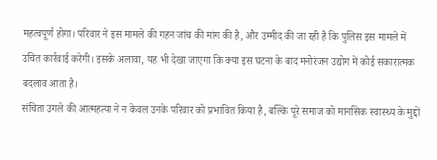महत्वपूर्ण होगा। परिवार ने इस मामले की गहन जांच की मांग की है, और उम्मीद की जा रही है कि पुलिस इस मामले में उचित कार्रवाई करेगी। इसके अलावा, यह भी देखा जाएगा कि क्या इस घटना के बाद मनोरंजन उद्योग में कोई सकारात्मक बदलाव आता है।
संचिता उगले की आत्महत्या ने न केवल उनके परिवार को प्रभावित किया है, बल्कि पूरे समाज को मानसिक स्वास्थ्य के मुद्दों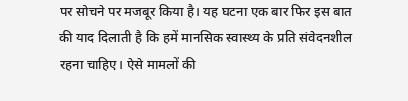पर सोचने पर मजबूर किया है। यह घटना एक बार फिर इस बात की याद दिलाती है कि हमें मानसिक स्वास्थ्य के प्रति संवेदनशील रहना चाहिए। ऐसे मामलों की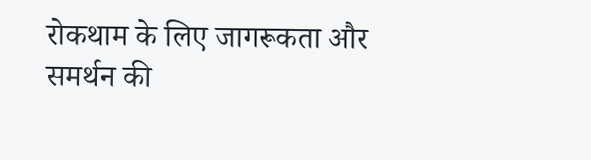रोकथाम के लिए जागरूकता और समर्थन की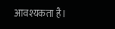आवश्यकता है।